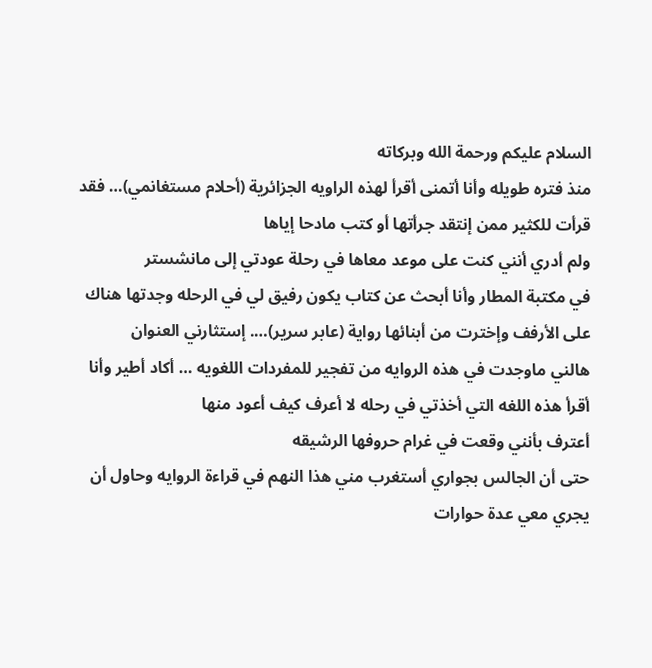السلام عليكم ورحمة الله وبركاته
منذ فتره طويله وأنا أتمنى أقرأ لهذه الراويه الجزائرية (أحلام مستغانمي)… فقد قرأت للكثير ممن إنتقد جرأتها أو كتب مادحا إياها
ولم أدري أنني كنت على موعد معاها في رحلة عودتي إلى مانشستر
في مكتبة المطار وأنا أبحث عن كتاب يكون رفيق لي في الرحله وجدتها هناك على الأرفف وإخترت من أبنائها رواية (عابر سرير)…. إستثارني العنوان
هالني ماوجدت في هذه الروايه من تفجير للمفردات اللغويه … أكاد أطير وأنا أقرأ هذه اللغه التي أخذتي في رحله لا أعرف كيف أعود منها
أعترف بأنني وقعت في غرام حروفها الرشيقه
حتى أن الجالس بجواري أستغرب مني هذا النهم في قراءة الروايه وحاول أن يجري معي عدة حوارات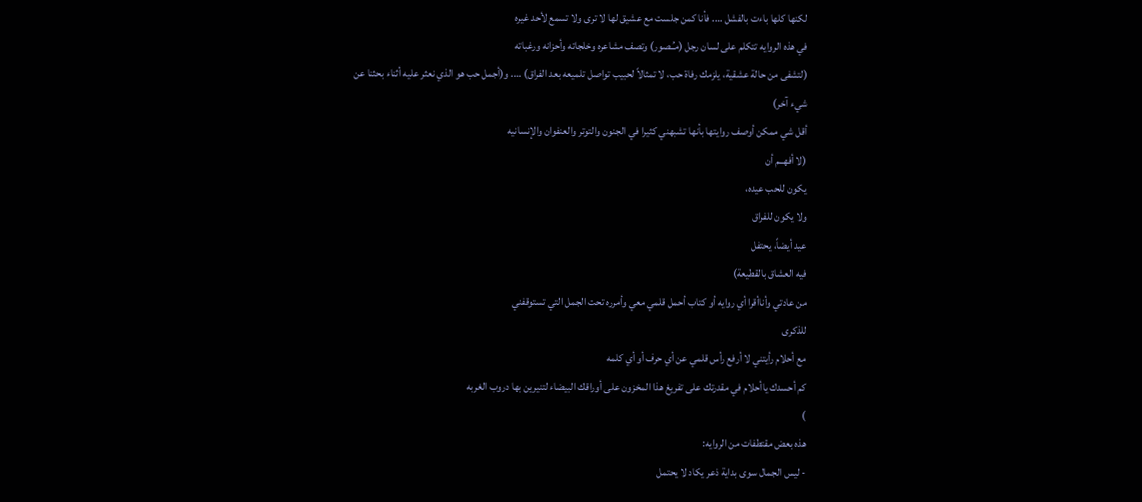لكنها كلها باءت بالفشل …. فأنا كمن جلست مع عشيق لها لا ترى ولا تسمع لأحد غيره
في هذه الروايه تتكلم على لسان رجل (مـُـصور) وتصف مشاعره وخلجاته وأحزانه ورغباته
(لتشفى من حالة عشقية، يلزمك رفاة حب، لا تمثالاً لحبيب تواصل تلميعه بعد الفراق) …. و(أجمل حب هو الذي نعثر عليه أثناء بحثنا عن شيء آخر)
أقل شي ممكن أوصف روايتها بأنها تشبهني كثيرا في الجنون والتوتر والعنفوان والإنسانيه
(لا أفهــم أن
يكون للحب عيده،
ولا يكون للفراق
عيد أيضاً، يحتفل
فيه العشاق بالقطيعة)
من عادتي وأناأقرا أي روايه أو كتاب أحمل قلمي معي وأمرره تحت الجمل التي تستوقفني
للذكرى
مع أحلام رأيتني لا أرفع رأس قلمي عن أي حرف أو أي كلمه
كم أحسدك ياأحلام في مقدرتك على تفريغ هذا المخزون على أوراقك البيضاء لتنيرين بها دروب الغربه
)
هذه بعض مقتطفات من الروايه:
- ليس الجمال سوى بداية ذعر يكاد لا يحتمل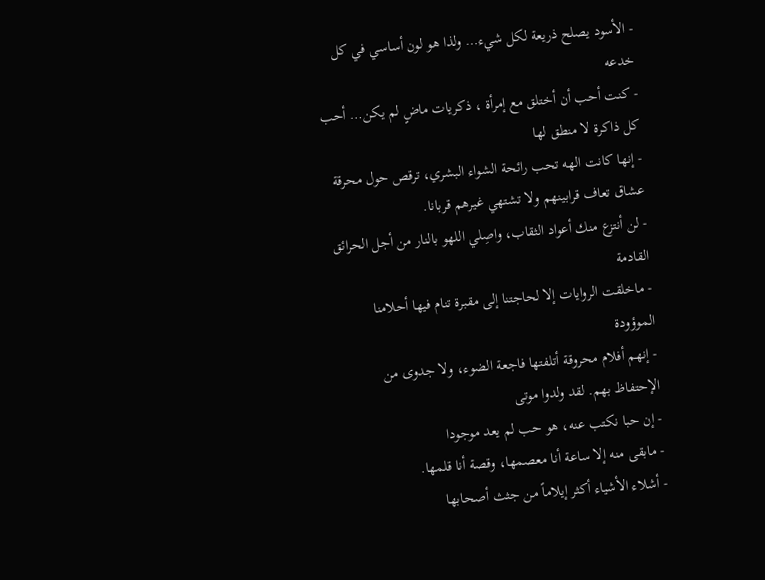- الأسود يصلح ذريعة لكل شيء… ولذا هو لون أساسي في كل خدعه
- كنت أحب أن أختلق مع إمرأة ، ذكريات ماضٍ لم يكن… أحب كل ذاكرة لا منطق لها
- إنها كانت الهه تحب رائحة الشواء البشري، ترقص حول محرقة عشاق تعاف قرابينهم ولا تشتهي غيرهم قربانا.
- لن أنتزع منك أعواد الثقاب، واصِلي اللهو بالنار من أجل الحرائق القادمة
- ماخلقت الروايات إلا لحاجتنا إلى مقبرة تنام فيها أحلامنا الموؤودة
- إنهم أفلام محروقة أتلفتها فاجعة الضوء، ولا جدوى من الإحتفاظ بهم. لقد ولدوا موتى
- إن حبا نكتب عنه، هو حب لم يعد موجودا
- مابقى منه إلا ساعة أنا معصمها، وقصة أنا قلمها.
- أشلاء الأشياء أكثر إيلاماً من جثث أصحابها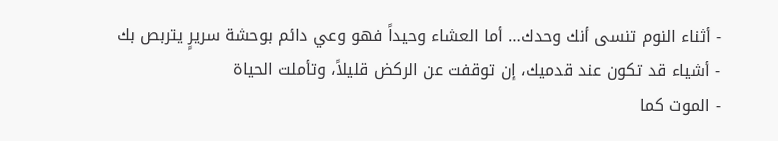- أثناء النوم تنسى أنك وحدك… أما العشاء وحيداً فهو وعي دائم بوحشة سريرٍ يتربص بك
- أشياء قد تكون عند قدميك، إن توقفت عن الركض قليلاً، وتأملت الحياة
- الموت كما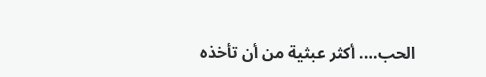الحب…. أكثر عبثية من أن تأخذه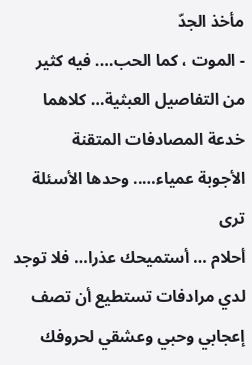مأخذ الجدّ
- الموت ، كما الحب…. فيه كثير من التفاصيل العبثية… كلاهما خدعة المصادفات المتقنة
الأجوبة عمياء….. وحدها الأسئلة ترى
أحلام … أستميحك عذرا… فلا توجد لدي مرادفات تستطيع أن تصف إعجابي وحبي وعشقي لحروفك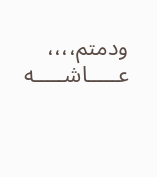ودمتم،،،،
عـــــاشـــــه